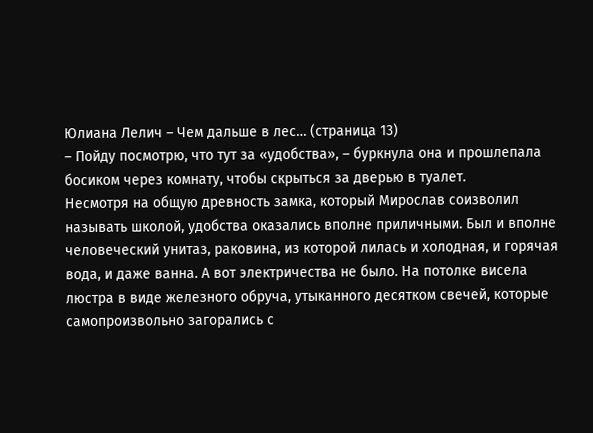Юлиана Лелич – Чем дальше в лес… (страница 13)
– Пойду посмотрю, что тут за «удобства», – буркнула она и прошлепала босиком через комнату, чтобы скрыться за дверью в туалет.
Несмотря на общую древность замка, который Мирослав соизволил называть школой, удобства оказались вполне приличными. Был и вполне человеческий унитаз, раковина, из которой лилась и холодная, и горячая вода, и даже ванна. А вот электричества не было. На потолке висела люстра в виде железного обруча, утыканного десятком свечей, которые самопроизвольно загорались с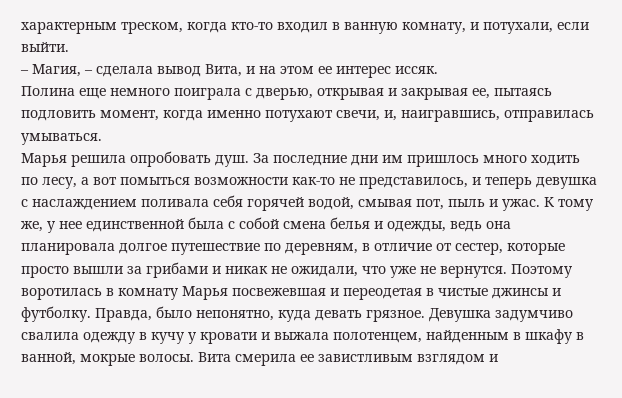характерным треском, когда кто-то входил в ванную комнату, и потухали, если выйти.
– Магия, – сделала вывод Вита, и на этом ее интерес иссяк.
Полина еще немного поиграла с дверью, открывая и закрывая ее, пытаясь подловить момент, когда именно потухают свечи, и, наигравшись, отправилась умываться.
Марья решила опробовать душ. За последние дни им пришлось много ходить по лесу, а вот помыться возможности как-то не представилось, и теперь девушка с наслаждением поливала себя горячей водой, смывая пот, пыль и ужас. К тому же, у нее единственной была с собой смена белья и одежды, ведь она планировала долгое путешествие по деревням, в отличие от сестер, которые просто вышли за грибами и никак не ожидали, что уже не вернутся. Поэтому воротилась в комнату Марья посвежевшая и переодетая в чистые джинсы и футболку. Правда, было непонятно, куда девать грязное. Девушка задумчиво свалила одежду в кучу у кровати и выжала полотенцем, найденным в шкафу в ванной, мокрые волосы. Вита смерила ее завистливым взглядом и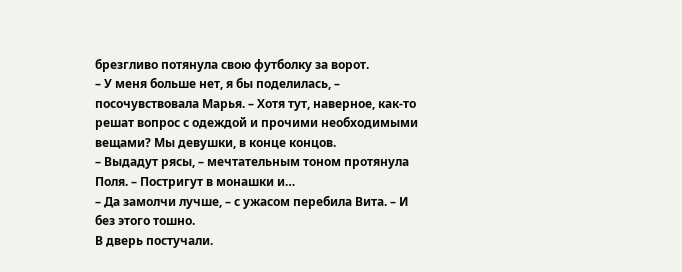брезгливо потянула свою футболку за ворот.
– У меня больше нет, я бы поделилась, – посочувствовала Марья. – Хотя тут, наверное, как-то решат вопрос с одеждой и прочими необходимыми вещами? Мы девушки, в конце концов.
– Выдадут рясы, – мечтательным тоном протянула Поля. – Постригут в монашки и…
– Да замолчи лучше, – с ужасом перебила Вита. – И без этого тошно.
В дверь постучали.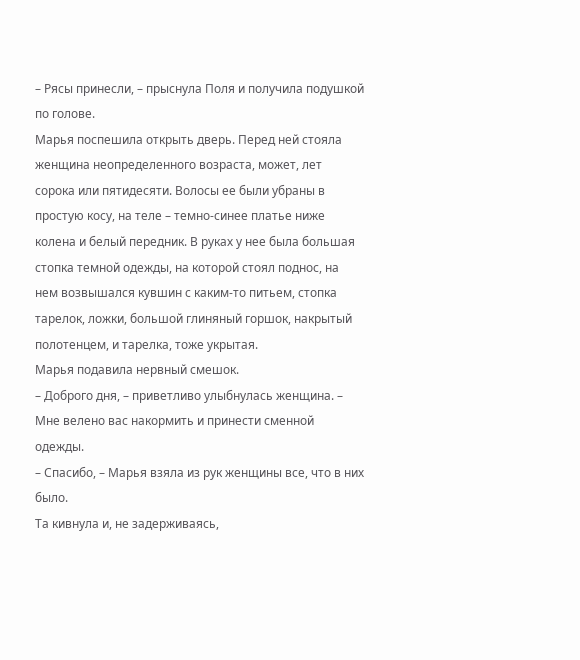– Рясы принесли, – прыснула Поля и получила подушкой по голове.
Марья поспешила открыть дверь. Перед ней стояла женщина неопределенного возраста, может, лет сорока или пятидесяти. Волосы ее были убраны в простую косу, на теле – темно-синее платье ниже колена и белый передник. В руках у нее была большая стопка темной одежды, на которой стоял поднос, на нем возвышался кувшин с каким-то питьем, стопка тарелок, ложки, большой глиняный горшок, накрытый полотенцем, и тарелка, тоже укрытая.
Марья подавила нервный смешок.
– Доброго дня, – приветливо улыбнулась женщина. – Мне велено вас накормить и принести сменной одежды.
– Спасибо, – Марья взяла из рук женщины все, что в них было.
Та кивнула и, не задерживаясь,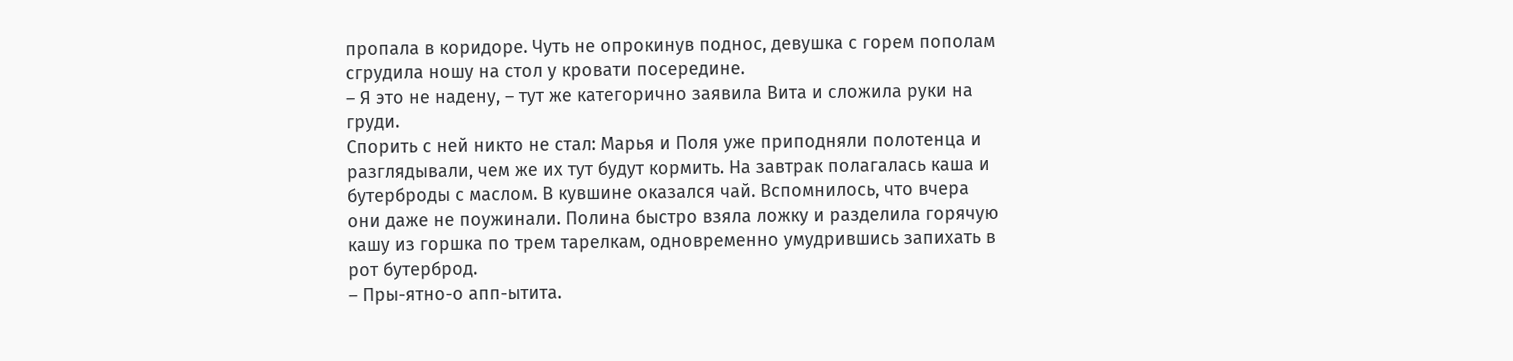пропала в коридоре. Чуть не опрокинув поднос, девушка с горем пополам сгрудила ношу на стол у кровати посередине.
– Я это не надену, – тут же категорично заявила Вита и сложила руки на груди.
Спорить с ней никто не стал: Марья и Поля уже приподняли полотенца и разглядывали, чем же их тут будут кормить. На завтрак полагалась каша и бутерброды с маслом. В кувшине оказался чай. Вспомнилось, что вчера они даже не поужинали. Полина быстро взяла ложку и разделила горячую кашу из горшка по трем тарелкам, одновременно умудрившись запихать в рот бутерброд.
– Пры-ятно-о апп-ытита.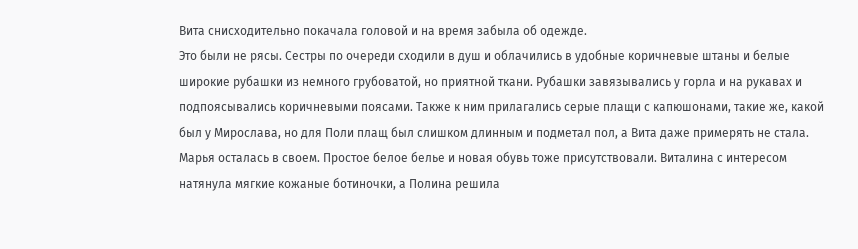Вита снисходительно покачала головой и на время забыла об одежде.
Это были не рясы. Сестры по очереди сходили в душ и облачились в удобные коричневые штаны и белые широкие рубашки из немного грубоватой, но приятной ткани. Рубашки завязывались у горла и на рукавах и подпоясывались коричневыми поясами. Также к ним прилагались серые плащи с капюшонами, такие же, какой был у Мирослава, но для Поли плащ был слишком длинным и подметал пол, а Вита даже примерять не стала. Марья осталась в своем. Простое белое белье и новая обувь тоже присутствовали. Виталина с интересом натянула мягкие кожаные ботиночки, а Полина решила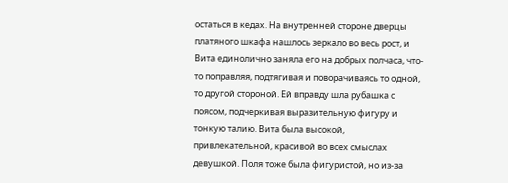остаться в кедах. На внутренней стороне дверцы платяного шкафа нашлось зеркало во весь рост, и Вита единолично заняла его на добрых полчаса, что-то поправляя, подтягивая и поворачиваясь то одной, то другой стороной. Ей вправду шла рубашка с поясом, подчеркивая выразительную фигуру и тонкую талию. Вита была высокой, привлекательной, красивой во всех смыслах девушкой. Поля тоже была фигуристой, но из-за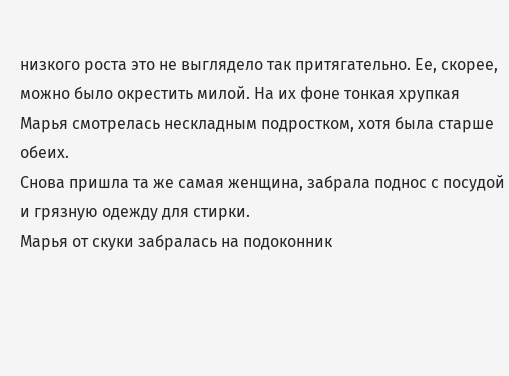низкого роста это не выглядело так притягательно. Ее, скорее, можно было окрестить милой. На их фоне тонкая хрупкая Марья смотрелась нескладным подростком, хотя была старше обеих.
Снова пришла та же самая женщина, забрала поднос с посудой и грязную одежду для стирки.
Марья от скуки забралась на подоконник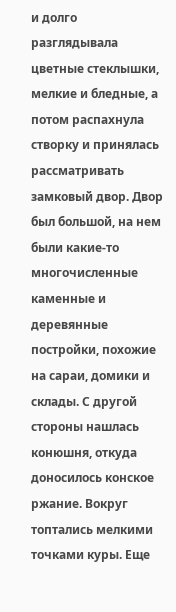и долго разглядывала цветные стеклышки, мелкие и бледные, а потом распахнула створку и принялась рассматривать замковый двор. Двор был большой, на нем были какие-то многочисленные каменные и деревянные постройки, похожие на сараи, домики и склады. С другой стороны нашлась конюшня, откуда доносилось конское ржание. Вокруг топтались мелкими точками куры. Еще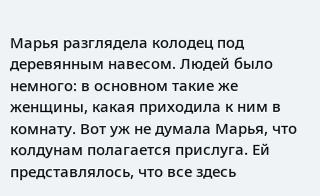Марья разглядела колодец под деревянным навесом. Людей было немного: в основном такие же женщины, какая приходила к ним в комнату. Вот уж не думала Марья, что колдунам полагается прислуга. Ей представлялось, что все здесь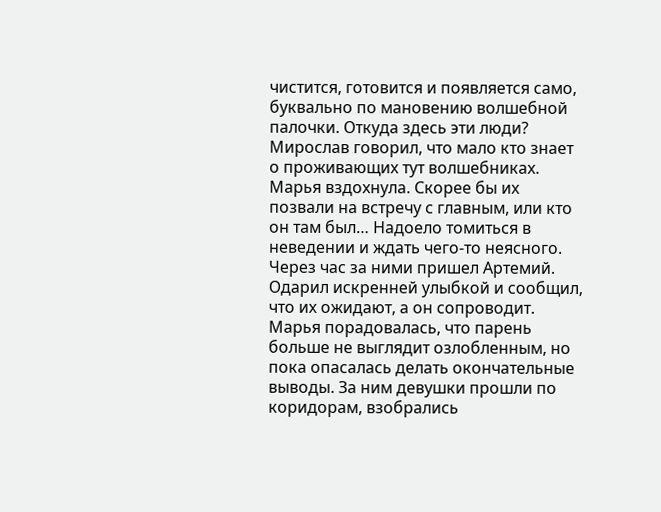чистится, готовится и появляется само, буквально по мановению волшебной палочки. Откуда здесь эти люди? Мирослав говорил, что мало кто знает о проживающих тут волшебниках. Марья вздохнула. Скорее бы их позвали на встречу с главным, или кто он там был… Надоело томиться в неведении и ждать чего-то неясного.
Через час за ними пришел Артемий.
Одарил искренней улыбкой и сообщил, что их ожидают, а он сопроводит. Марья порадовалась, что парень больше не выглядит озлобленным, но пока опасалась делать окончательные выводы. За ним девушки прошли по коридорам, взобрались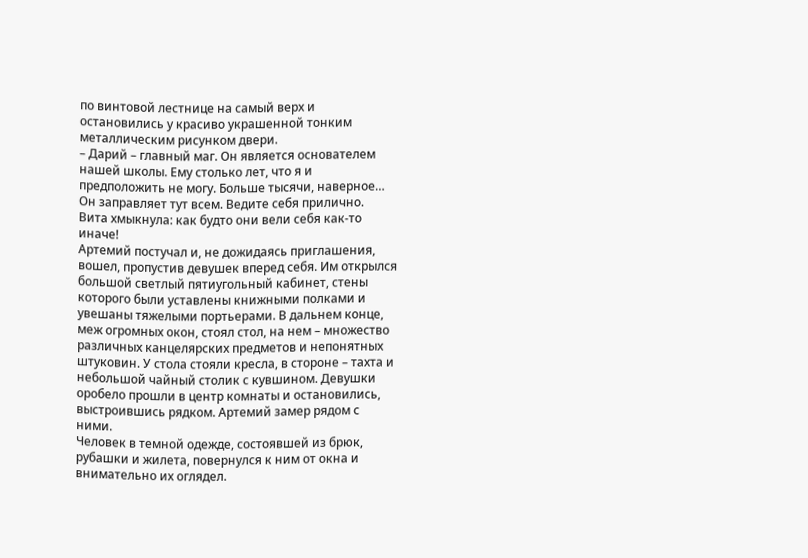по винтовой лестнице на самый верх и остановились у красиво украшенной тонким металлическим рисунком двери.
– Дарий – главный маг. Он является основателем нашей школы. Ему столько лет, что я и предположить не могу. Больше тысячи, наверное… Он заправляет тут всем. Ведите себя прилично.
Вита хмыкнула: как будто они вели себя как-то иначе!
Артемий постучал и, не дожидаясь приглашения, вошел, пропустив девушек вперед себя. Им открылся большой светлый пятиугольный кабинет, стены которого были уставлены книжными полками и увешаны тяжелыми портьерами. В дальнем конце, меж огромных окон, стоял стол, на нем – множество различных канцелярских предметов и непонятных штуковин. У стола стояли кресла, в стороне – тахта и небольшой чайный столик с кувшином. Девушки оробело прошли в центр комнаты и остановились, выстроившись рядком. Артемий замер рядом с ними.
Человек в темной одежде, состоявшей из брюк, рубашки и жилета, повернулся к ним от окна и внимательно их оглядел.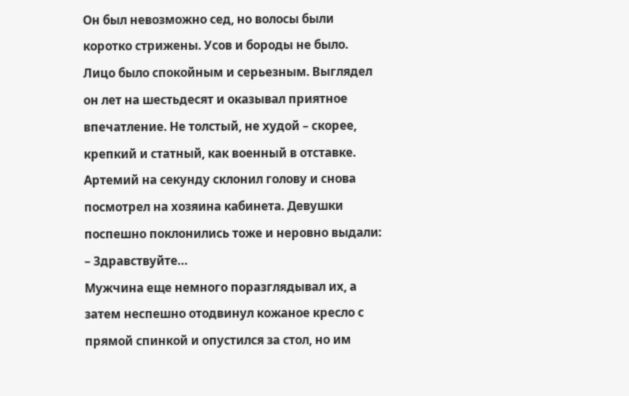Он был невозможно сед, но волосы были коротко стрижены. Усов и бороды не было. Лицо было спокойным и серьезным. Выглядел он лет на шестьдесят и оказывал приятное впечатление. Не толстый, не худой – скорее, крепкий и статный, как военный в отставке.
Артемий на секунду склонил голову и снова посмотрел на хозяина кабинета. Девушки поспешно поклонились тоже и неровно выдали:
– Здравствуйте…
Мужчина еще немного поразглядывал их, а затем неспешно отодвинул кожаное кресло с прямой спинкой и опустился за стол, но им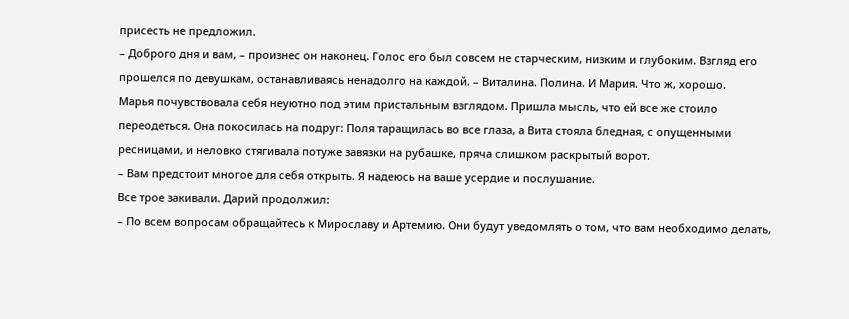присесть не предложил.
– Доброго дня и вам, – произнес он наконец. Голос его был совсем не старческим, низким и глубоким. Взгляд его прошелся по девушкам, останавливаясь ненадолго на каждой. – Виталина. Полина. И Мария. Что ж, хорошо.
Марья почувствовала себя неуютно под этим пристальным взглядом. Пришла мысль, что ей все же стоило переодеться. Она покосилась на подруг: Поля таращилась во все глаза, а Вита стояла бледная, с опущенными ресницами, и неловко стягивала потуже завязки на рубашке, пряча слишком раскрытый ворот.
– Вам предстоит многое для себя открыть. Я надеюсь на ваше усердие и послушание.
Все трое закивали. Дарий продолжил:
– По всем вопросам обращайтесь к Мирославу и Артемию. Они будут уведомлять о том, что вам необходимо делать,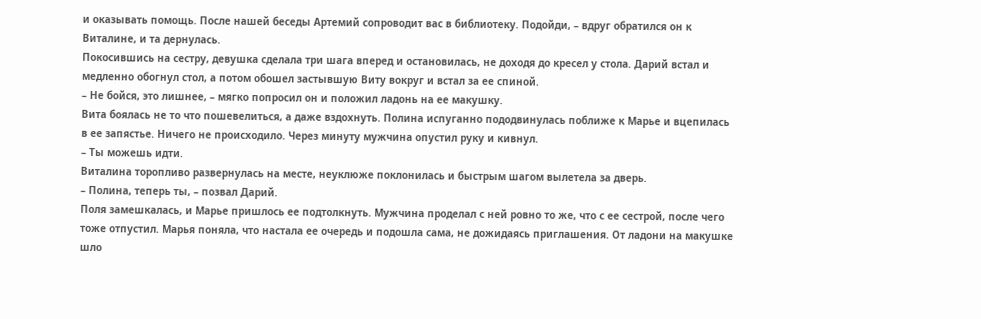и оказывать помощь. После нашей беседы Артемий сопроводит вас в библиотеку. Подойди, – вдруг обратился он к Виталине, и та дернулась.
Покосившись на сестру, девушка сделала три шага вперед и остановилась, не доходя до кресел у стола. Дарий встал и медленно обогнул стол, а потом обошел застывшую Виту вокруг и встал за ее спиной.
– Не бойся, это лишнее, – мягко попросил он и положил ладонь на ее макушку.
Вита боялась не то что пошевелиться, а даже вздохнуть. Полина испуганно пододвинулась поближе к Марье и вцепилась в ее запястье. Ничего не происходило. Через минуту мужчина опустил руку и кивнул.
– Ты можешь идти.
Виталина торопливо развернулась на месте, неуклюже поклонилась и быстрым шагом вылетела за дверь.
– Полина, теперь ты, – позвал Дарий.
Поля замешкалась, и Марье пришлось ее подтолкнуть. Мужчина проделал с ней ровно то же, что с ее сестрой, после чего тоже отпустил. Марья поняла, что настала ее очередь и подошла сама, не дожидаясь приглашения. От ладони на макушке шло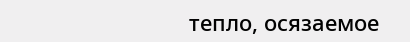тепло, осязаемое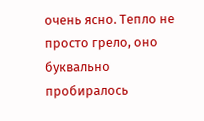очень ясно. Тепло не просто грело, оно буквально пробиралось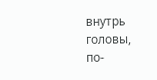внутрь головы, по-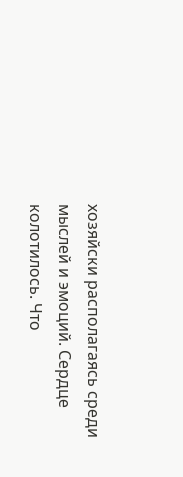хозяйски располагаясь среди мыслей и эмоций. Сердце колотилось. Что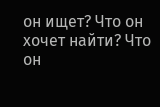он ищет? Что он хочет найти? Что он